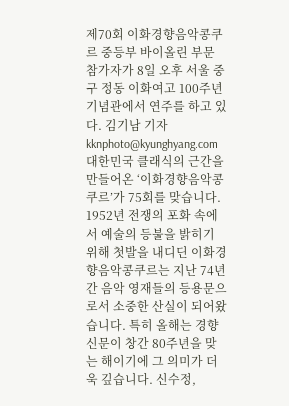제70회 이화경향음악콩쿠르 중등부 바이올린 부문 참가자가 8일 오후 서울 중구 정동 이화여고 100주년 기념관에서 연주를 하고 있다. 김기남 기자 kknphoto@kyunghyang.com
대한민국 클래식의 근간을 만들어온 ‘이화경향음악콩쿠르’가 75회를 맞습니다. 1952년 전쟁의 포화 속에서 예술의 등불을 밝히기 위해 첫발을 내디딘 이화경향음악콩쿠르는 지난 74년간 음악 영재들의 등용문으로서 소중한 산실이 되어왔습니다. 특히 올해는 경향신문이 창간 80주년을 맞는 해이기에 그 의미가 더욱 깊습니다. 신수정,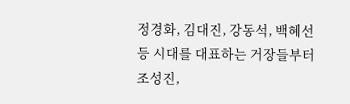정경화, 김대진, 강동석, 백혜선 등 시대를 대표하는 거장들부터 조성진,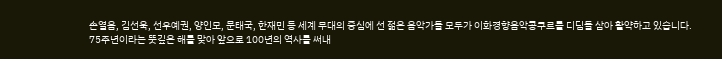손열음, 김선욱, 선우예권, 양인모, 문태국, 한재민 등 세계 무대의 중심에 선 젊은 음악가들 모두가 이화경향음악콩쿠르를 디딤돌 삼아 활약하고 있습니다.
75주년이라는 뜻깊은 해를 맞아 앞으로 100년의 역사를 써내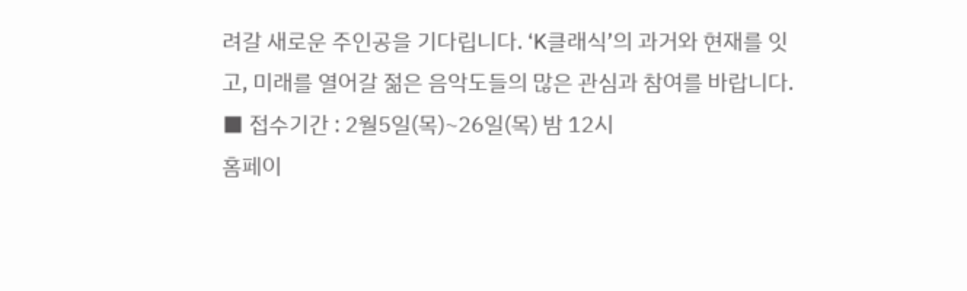려갈 새로운 주인공을 기다립니다. ‘K클래식’의 과거와 현재를 잇고, 미래를 열어갈 젊은 음악도들의 많은 관심과 참여를 바랍니다.
■ 접수기간 : 2월5일(목)~26일(목) 밤 12시
홈페이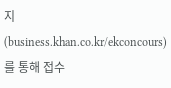지(business.khan.co.kr/ekconcours)를 통해 접수